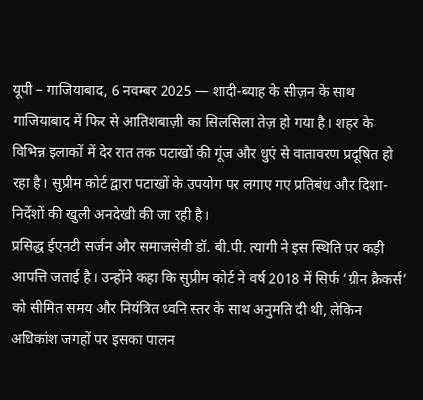यूपी – गाजियाबाद, 6 नवम्बर 2025 — शादी-ब्याह के सीज़न के साथ गाजियाबाद में फिर से आतिशबाज़ी का सिलसिला तेज़ हो गया है। शहर के विभिन्न इलाकों में देर रात तक पटाखों की गूंज और धुएं से वातावरण प्रदूषित हो रहा है। सुप्रीम कोर्ट द्वारा पटाखों के उपयोग पर लगाए गए प्रतिबंध और दिशा-निर्देशों की खुली अनदेखी की जा रही है।
प्रसिद्ध ईएनटी सर्जन और समाजसेवी डॉ. बी.पी. त्यागी ने इस स्थिति पर कड़ी आपत्ति जताई है। उन्होंने कहा कि सुप्रीम कोर्ट ने वर्ष 2018 में सिर्फ ‘ग्रीन क्रैकर्स’ को सीमित समय और नियंत्रित ध्वनि स्तर के साथ अनुमति दी थी, लेकिन अधिकांश जगहों पर इसका पालन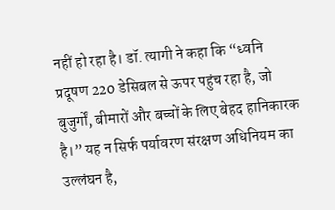नहीं हो रहा है। डॉ. त्यागी ने कहा कि “ध्वनि प्रदूषण 220 डेसिबल से ऊपर पहुंच रहा है, जो बुजुर्गों, बीमारों और बच्चों के लिए बेहद हानिकारक है।” यह न सिर्फ पर्यावरण संरक्षण अधिनियम का उल्लंघन है,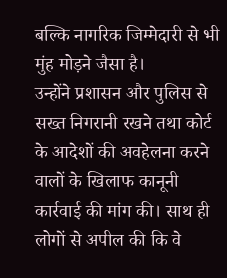बल्कि नागरिक जिम्मेदारी से भी मुंह मोड़ने जैसा है।
उन्होंने प्रशासन और पुलिस से सख्त निगरानी रखने तथा कोर्ट के आदेशों की अवहेलना करने वालों के खिलाफ कानूनी कार्रवाई की मांग की। साथ ही लोगों से अपील की कि वे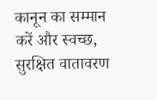कानून का सम्मान करें और स्वच्छ, सुरक्षित वातावरण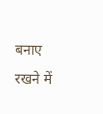बनाए रखने में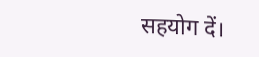सहयोग दें।